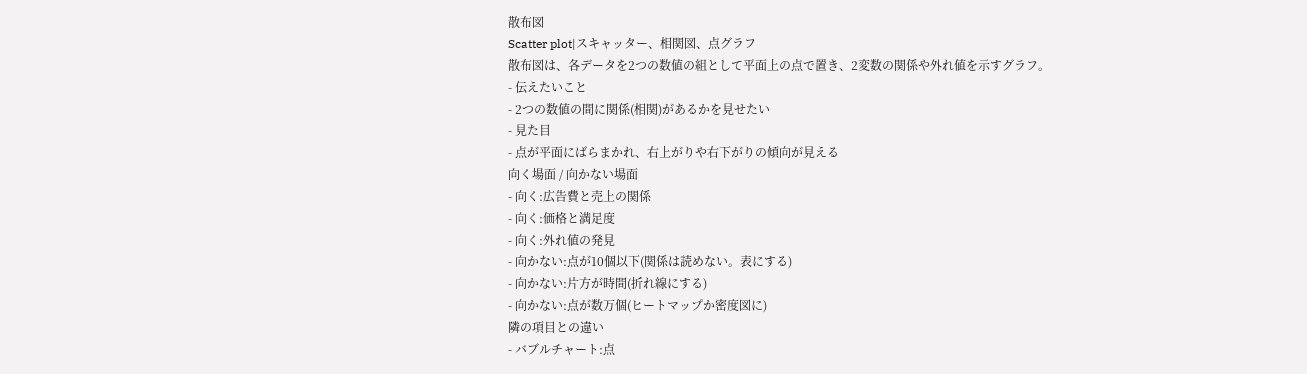散布図
Scatter plot|スキャッター、相関図、点グラフ
散布図は、各データを2つの数値の組として平面上の点で置き、2変数の関係や外れ値を示すグラフ。
- 伝えたいこと
- 2つの数値の間に関係(相関)があるかを見せたい
- 見た目
- 点が平面にばらまかれ、右上がりや右下がりの傾向が見える
向く場面 / 向かない場面
- 向く:広告費と売上の関係
- 向く:価格と満足度
- 向く:外れ値の発見
- 向かない:点が10個以下(関係は読めない。表にする)
- 向かない:片方が時間(折れ線にする)
- 向かない:点が数万個(ヒートマップか密度図に)
隣の項目との違い
- バブルチャート:点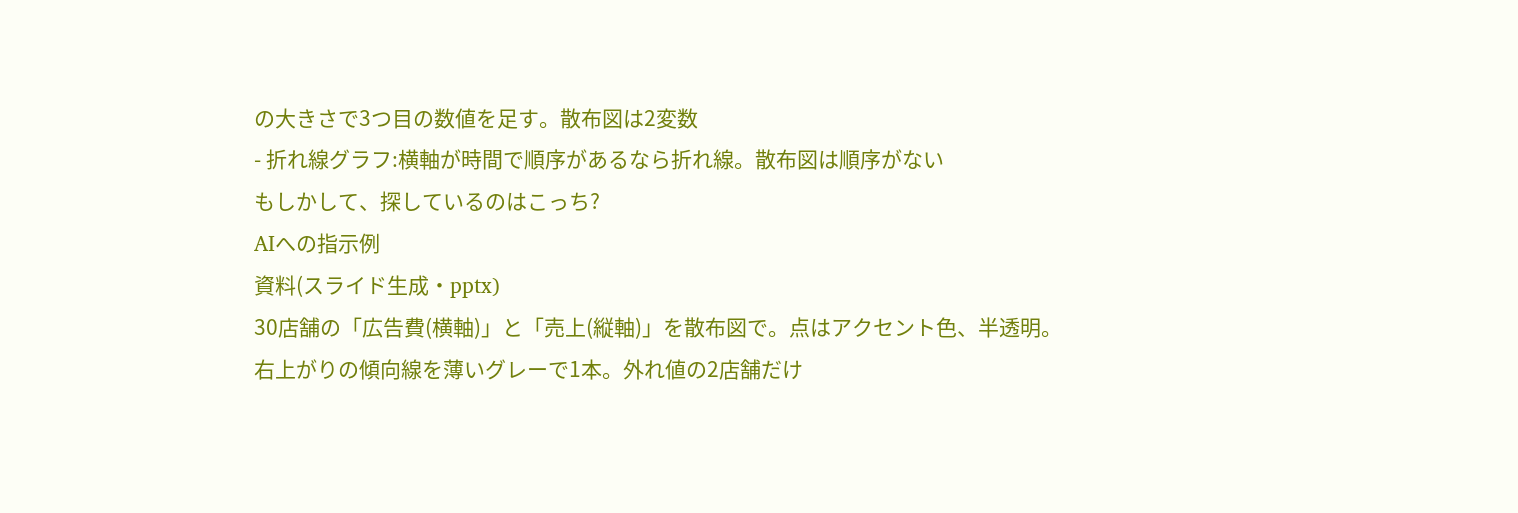の大きさで3つ目の数値を足す。散布図は2変数
- 折れ線グラフ:横軸が時間で順序があるなら折れ線。散布図は順序がない
もしかして、探しているのはこっち?
AIへの指示例
資料(スライド生成・pptx)
30店舗の「広告費(横軸)」と「売上(縦軸)」を散布図で。点はアクセント色、半透明。
右上がりの傾向線を薄いグレーで1本。外れ値の2店舗だけ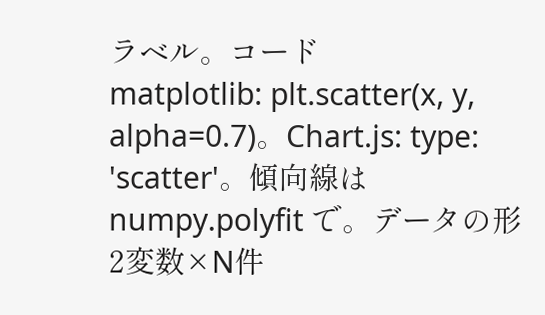ラベル。コード
matplotlib: plt.scatter(x, y, alpha=0.7)。Chart.js: type: 'scatter'。傾向線は numpy.polyfit で。データの形
2変数×N件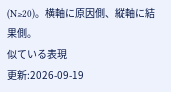(N≥20)。横軸に原因側、縦軸に結果側。
似ている表現
更新:2026-09-19